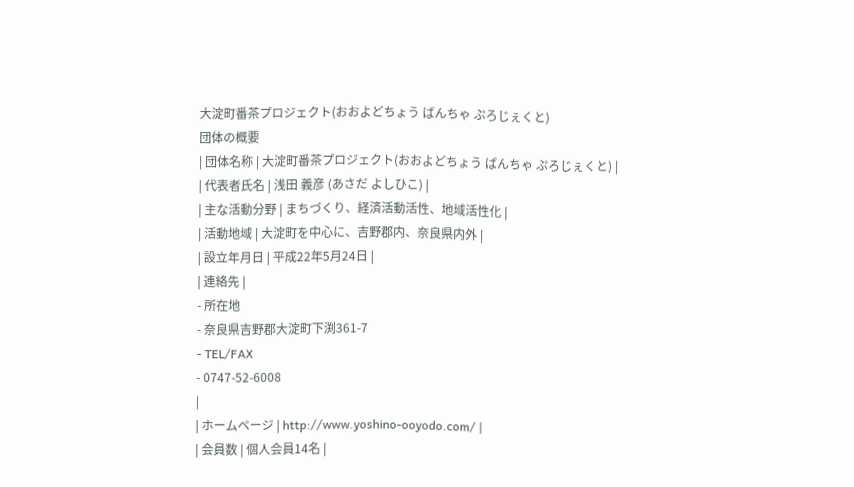大淀町番茶プロジェクト(おおよどちょう ばんちゃ ぷろじぇくと)
団体の概要
| 団体名称 | 大淀町番茶プロジェクト(おおよどちょう ばんちゃ ぷろじぇくと) |
| 代表者氏名 | 浅田 義彦 (あさだ よしひこ) |
| 主な活動分野 | まちづくり、経済活動活性、地域活性化 |
| 活動地域 | 大淀町を中心に、吉野郡内、奈良県内外 |
| 設立年月日 | 平成22年5月24日 |
| 連絡先 |
- 所在地
- 奈良県吉野郡大淀町下渕361-7
- TEL/FAX
- 0747-52-6008
|
| ホームページ | http://www.yoshino-ooyodo.com/ |
| 会員数 | 個人会員14名 |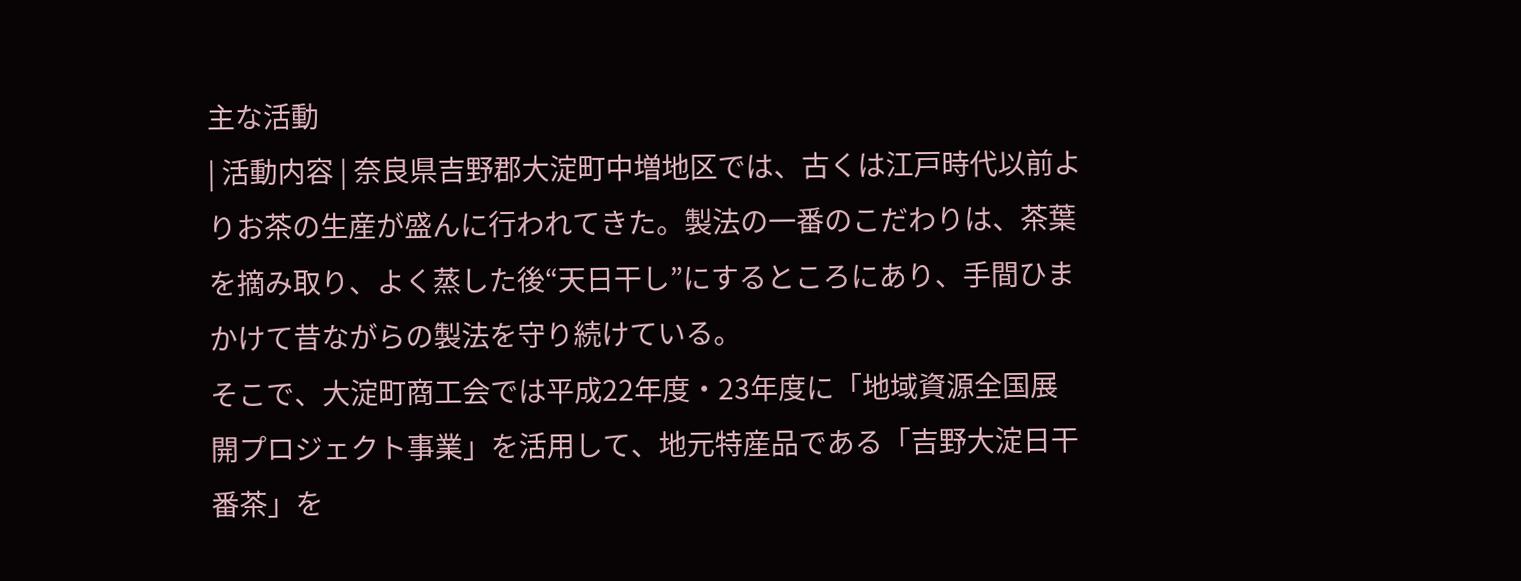主な活動
| 活動内容 | 奈良県吉野郡大淀町中増地区では、古くは江戸時代以前よりお茶の生産が盛んに行われてきた。製法の一番のこだわりは、茶葉を摘み取り、よく蒸した後“天日干し”にするところにあり、手間ひまかけて昔ながらの製法を守り続けている。
そこで、大淀町商工会では平成22年度・23年度に「地域資源全国展開プロジェクト事業」を活用して、地元特産品である「吉野大淀日干番茶」を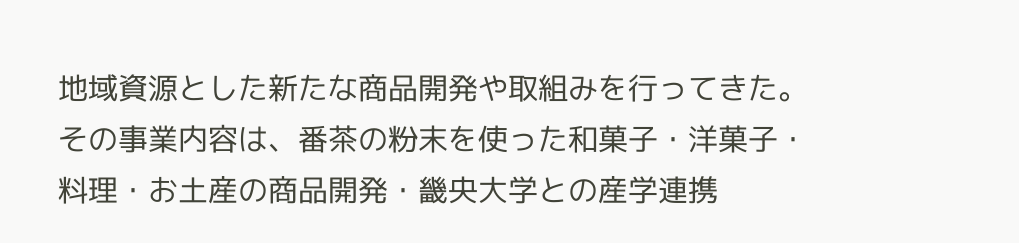地域資源とした新たな商品開発や取組みを行ってきた。その事業内容は、番茶の粉末を使った和菓子・洋菓子・料理・お土産の商品開発・畿央大学との産学連携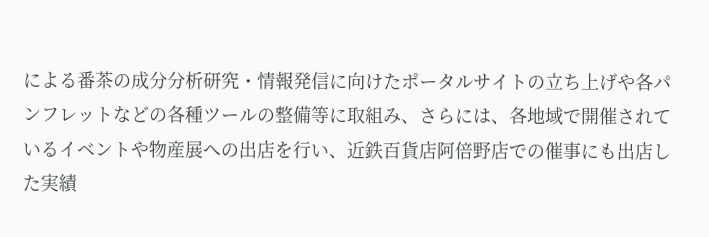による番茶の成分分析研究・情報発信に向けたポータルサイトの立ち上げや各パンフレットなどの各種ツールの整備等に取組み、さらには、各地域で開催されているイベントや物産展への出店を行い、近鉄百貨店阿倍野店での催事にも出店した実績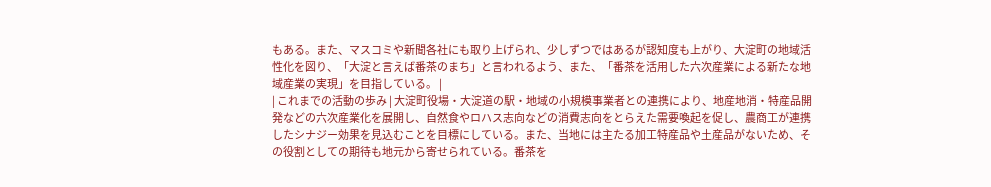もある。また、マスコミや新聞各社にも取り上げられ、少しずつではあるが認知度も上がり、大淀町の地域活性化を図り、「大淀と言えば番茶のまち」と言われるよう、また、「番茶を活用した六次産業による新たな地域産業の実現」を目指している。 |
| これまでの活動の歩み | 大淀町役場・大淀道の駅・地域の小規模事業者との連携により、地産地消・特産品開発などの六次産業化を展開し、自然食やロハス志向などの消費志向をとらえた需要喚起を促し、農商工が連携したシナジー効果を見込むことを目標にしている。また、当地には主たる加工特産品や土産品がないため、その役割としての期待も地元から寄せられている。番茶を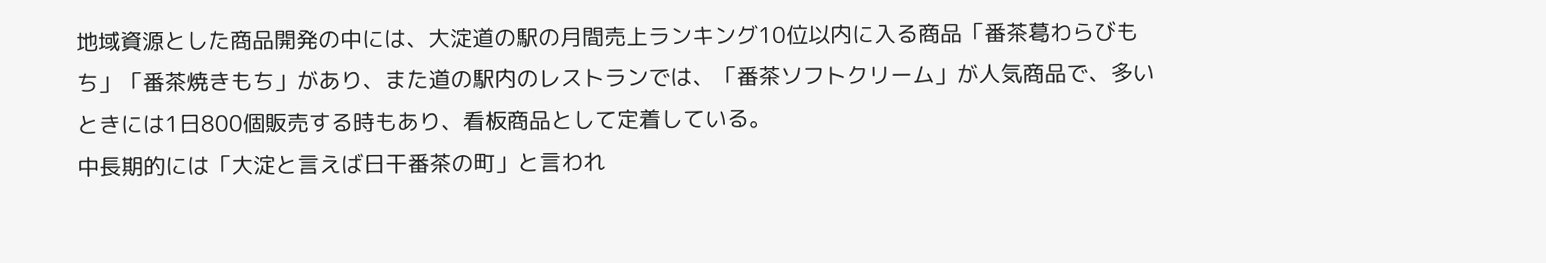地域資源とした商品開発の中には、大淀道の駅の月間売上ランキング10位以内に入る商品「番茶葛わらびもち」「番茶焼きもち」があり、また道の駅内のレストランでは、「番茶ソフトクリーム」が人気商品で、多いときには1日800個販売する時もあり、看板商品として定着している。
中長期的には「大淀と言えば日干番茶の町」と言われ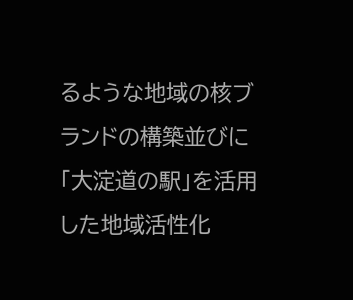るような地域の核ブランドの構築並びに「大淀道の駅」を活用した地域活性化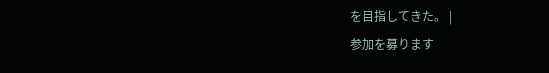を目指してきた。 |
参加を募ります